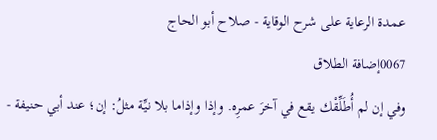عمدة الرعاية على شرح الوقاية - صلاح أبو الحاج
0067إضافة الطلاق
وفي إن لم أُطَلِّقْك يقع في آخرَ عمرِه. وإذا وإذاما بلا نيِّة مثلُ: إن؛ عند أبي حنيفة -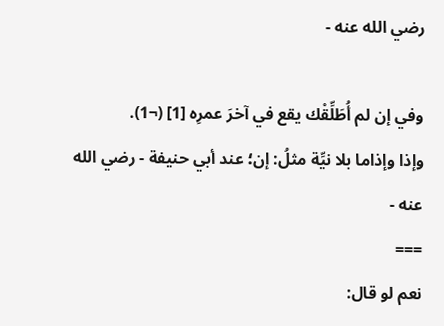رضي الله عنه -

وفي إن لم أُطَلِّقْك يقع في آخرَ عمرِه [1] (¬1).
وإذا وإذاما بلا نيِّة مثلُ: إن؛ عند أبي حنيفة - رضي الله عنه -
===
نعم لو قال: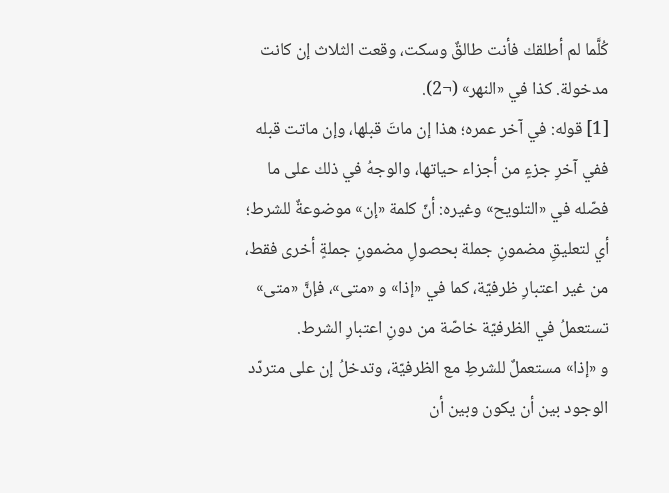كُلَّما لم أطلقك فأنت طالقٌ وسكت، وقعت الثلاث إن كانت مدخولة. كذا في «النهر» (¬2).
[1] قوله: في آخر عمره؛ هذا إن ماتَ قبلها، وإن ماتت قبله ففي آخرِ جزءٍ من أجزاء حياتها، والوجهُ في ذلك على ما فصّله في «التلويح» وغيره: أنّ كلمة «إن» موضوعةٌ للشرط؛ أي لتعليقِ مضمونِ جملة بحصولِ مضمونِ جملةٍ أخرى فقط، من غير اعتبارِ ظرفيّة، كما في «إذا» و «متى»، فإنَّ «متى» تستعملُ في الظرفيّة خاصّة من دونِ اعتبارِ الشرط.
و «إذا» مستعملٌ للشرطِ مع الظرفيّة، وتدخلُ إن على متردّد الوجود بين أن يكون وبين أن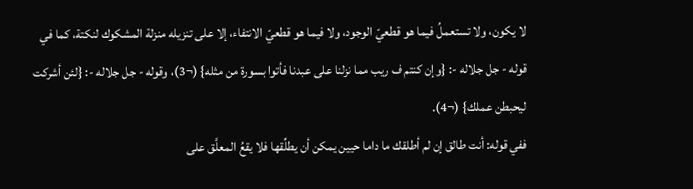لا يكون، ولا تستعملُ فيما هو قطعيّ الوجود، ولا فيما هو قطعيّ الانتفاء، إلا على تنزيله منزلة المشكوك لنكتة، كما في قوله - جل جلاله -: {وإن كنتم ف ريب مما نزلنا على عبدنا فأتوا بسورة من مثله} (¬3)، وقوله - جل جلاله -: {لئن أشركت ليحبطن عملك} (¬4).
ففي قوله: أنت طالق إن لم أطلقك ما داما حيين يمكن أن يطلِّقها فلا يقعُ المعلَّق على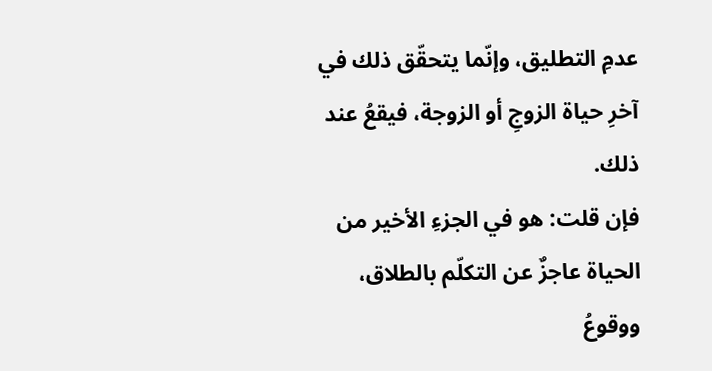عدمِ التطليق، وإنّما يتحقّق ذلك في آخرِ حياة الزوجِ أو الزوجة، فيقعُ عند ذلك.
فإن قلت: هو في الجزءِ الأخير من الحياة عاجزٌ عن التكلّم بالطلاق، ووقوعُ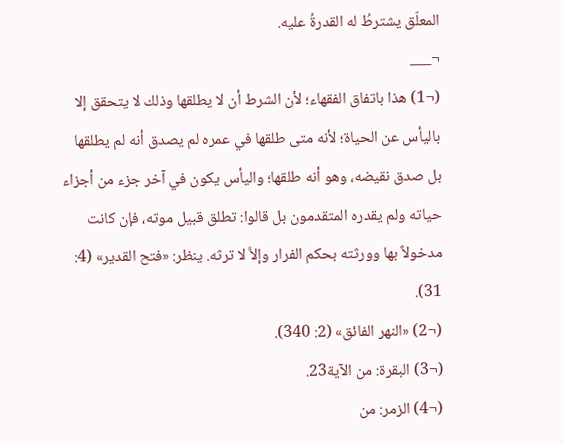المعلّق يشترطُ له القدرةُ عليه.
¬___
(¬1) هذا باتفاق الفقهاء؛ لأن الشرط أن لا يطلقها وذلك لا يتحقق إلا باليأس عن الحياة؛ لأنه متى طلقها في عمره لم يصدق أنه لم يطلقها بل صدق نقيضه، وهو أنه طلقها؛ واليأس يكون في آخر جزء من أجزاء حياته ولم يقدره المتقدمون بل قالوا: تطلق قبيل موته، فإن كانت مدخولاً بها وورثته بحكم الفرار وإلاَّ لا ترثه. ينظر: «فتح القدير» (4: 31).
(¬2) «النهر الفائق» (2: 340).
(¬3) البقرة: من الآية23.
(¬4) الزمر: من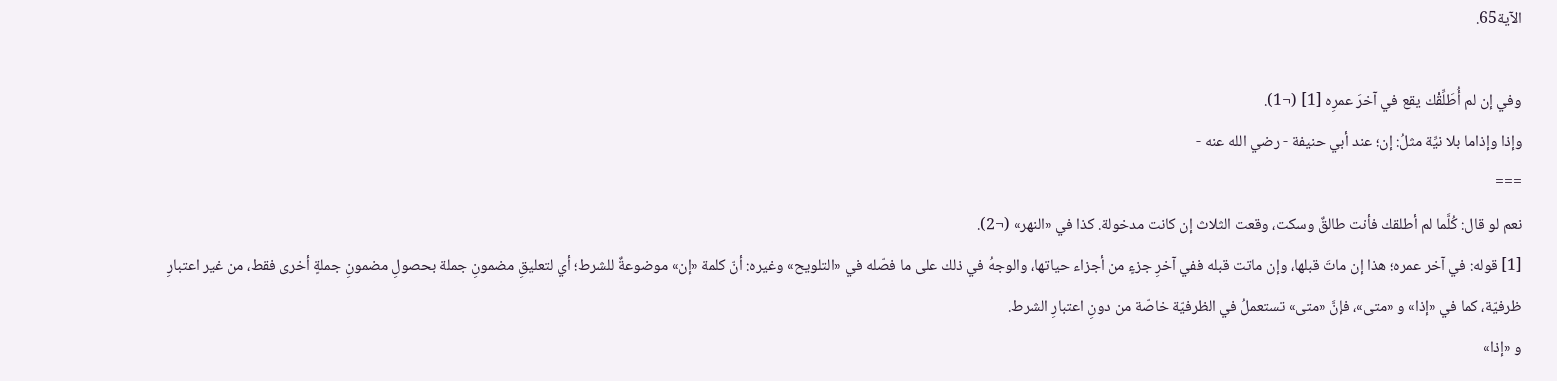الآية65.

وفي إن لم أُطَلِّقْك يقع في آخرَ عمرِه [1] (¬1).
وإذا وإذاما بلا نيِّة مثلُ: إن؛ عند أبي حنيفة - رضي الله عنه -
===
نعم لو قال: كُلَّما لم أطلقك فأنت طالقٌ وسكت، وقعت الثلاث إن كانت مدخولة. كذا في «النهر» (¬2).
[1] قوله: في آخر عمره؛ هذا إن ماتَ قبلها، وإن ماتت قبله ففي آخرِ جزءٍ من أجزاء حياتها، والوجهُ في ذلك على ما فصّله في «التلويح» وغيره: أنّ كلمة «إن» موضوعةٌ للشرط؛ أي لتعليقِ مضمونِ جملة بحصولِ مضمونِ جملةٍ أخرى فقط، من غير اعتبارِ ظرفيّة، كما في «إذا» و «متى»، فإنَّ «متى» تستعملُ في الظرفيّة خاصّة من دونِ اعتبارِ الشرط.
و «إذا»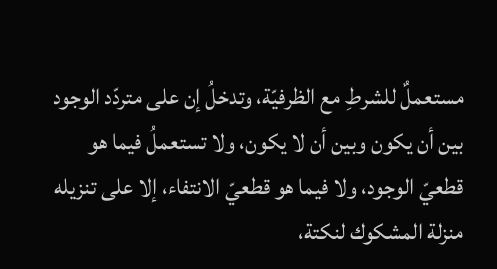مستعملٌ للشرطِ مع الظرفيّة، وتدخلُ إن على متردّد الوجود بين أن يكون وبين أن لا يكون، ولا تستعملُ فيما هو قطعيّ الوجود، ولا فيما هو قطعيّ الانتفاء، إلا على تنزيله منزلة المشكوك لنكتة،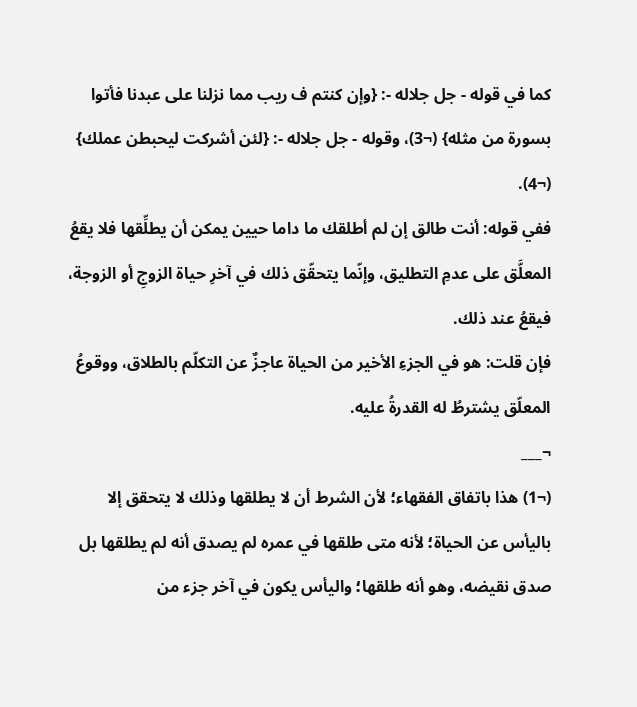كما في قوله - جل جلاله -: {وإن كنتم ف ريب مما نزلنا على عبدنا فأتوا بسورة من مثله} (¬3)، وقوله - جل جلاله -: {لئن أشركت ليحبطن عملك} (¬4).
ففي قوله: أنت طالق إن لم أطلقك ما داما حيين يمكن أن يطلِّقها فلا يقعُ المعلَّق على عدمِ التطليق، وإنّما يتحقّق ذلك في آخرِ حياة الزوجِ أو الزوجة، فيقعُ عند ذلك.
فإن قلت: هو في الجزءِ الأخير من الحياة عاجزٌ عن التكلّم بالطلاق، ووقوعُ المعلّق يشترطُ له القدرةُ عليه.
¬___
(¬1) هذا باتفاق الفقهاء؛ لأن الشرط أن لا يطلقها وذلك لا يتحقق إلا باليأس عن الحياة؛ لأنه متى طلقها في عمره لم يصدق أنه لم يطلقها بل صدق نقيضه، وهو أنه طلقها؛ واليأس يكون في آخر جزء من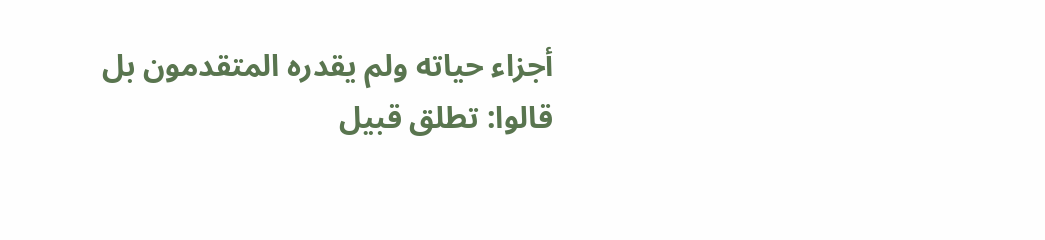أجزاء حياته ولم يقدره المتقدمون بل قالوا: تطلق قبيل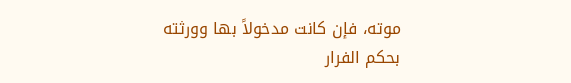موته، فإن كانت مدخولاً بها وورثته بحكم الفرار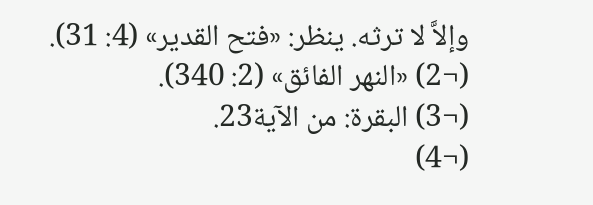وإلاَّ لا ترثه. ينظر: «فتح القدير» (4: 31).
(¬2) «النهر الفائق» (2: 340).
(¬3) البقرة: من الآية23.
(¬4)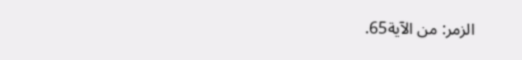الزمر: من الآية65.